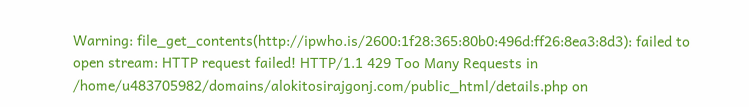Warning: file_get_contents(http://ipwho.is/2600:1f28:365:80b0:496d:ff26:8ea3:8d3): failed to open stream: HTTP request failed! HTTP/1.1 429 Too Many Requests in /home/u483705982/domains/alokitosirajgonj.com/public_html/details.php on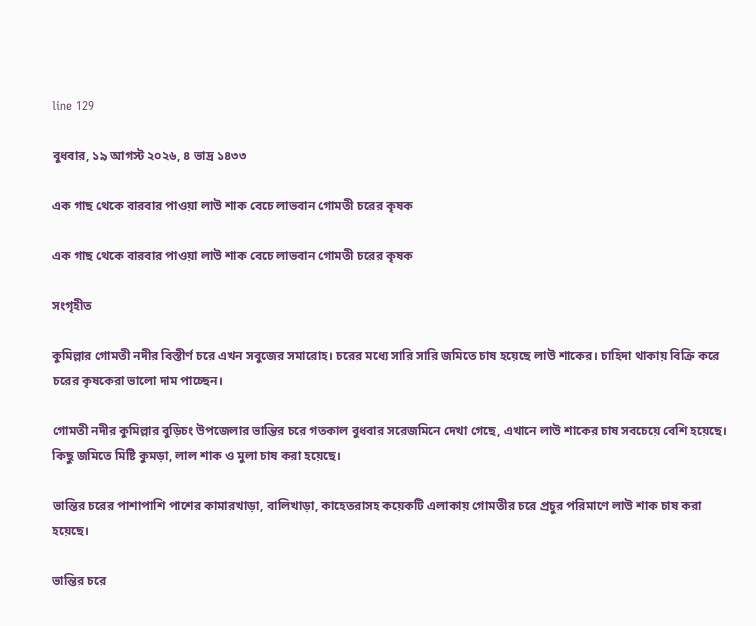line 129

বুধবার, ১৯ আগস্ট ২০২৬, ৪ ভাদ্র ১৪৩৩

এক গাছ থেকে বারবার পাওয়া লাউ শাক বেচে লাভবান গোমতী চরের কৃষক

এক গাছ থেকে বারবার পাওয়া লাউ শাক বেচে লাভবান গোমতী চরের কৃষক

সংগৃহীত

কুমিল্লার গোমতী নদীর বিস্তীর্ণ চরে এখন সবুজের সমারোহ। চরের মধ্যে সারি সারি জমিতে চাষ হয়েছে লাউ শাকের। চাহিদা থাকায় বিক্রি করে চরের কৃষকেরা ভালো দাম পাচ্ছেন।

গোমতী নদীর কুমিল্লার বুড়িচং উপজেলার ভান্তির চরে গতকাল বুধবার সরেজমিনে দেখা গেছে, এখানে লাউ শাকের চাষ সবচেয়ে বেশি হয়েছে। কিছু জমিতে মিষ্টি কুমড়া, লাল শাক ও মুলা চাষ করা হয়েছে।

ভান্তির চরের পাশাপাশি পাশের কামারখাড়া, বালিখাড়া, কাহেতরাসহ কয়েকটি এলাকায় গোমতীর চরে প্রচুর পরিমাণে লাউ শাক চাষ করা হয়েছে।

ভান্তির চরে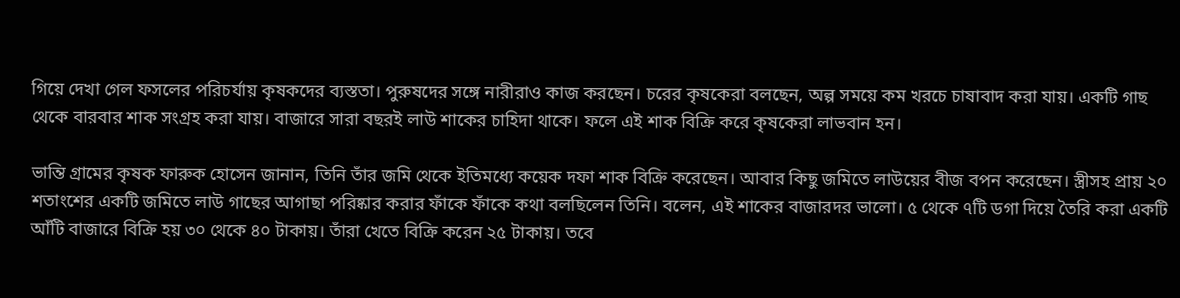গিয়ে দেখা গেল ফসলের পরিচর্যায় কৃষকদের ব্যস্ততা। পুরুষদের সঙ্গে নারীরাও কাজ করছেন। চরের কৃষকেরা বলছেন, অল্প সময়ে কম খরচে চাষাবাদ করা যায়। একটি গাছ থেকে বারবার শাক সংগ্রহ করা যায়। বাজারে সারা বছরই লাউ শাকের চাহিদা থাকে। ফলে এই শাক বিক্রি করে কৃষকেরা লাভবান হন।

ভান্তি গ্রামের কৃষক ফারুক হোসেন জানান, তিনি তাঁর জমি থেকে ইতিমধ্যে কয়েক দফা শাক বিক্রি করেছেন। আবার কিছু জমিতে লাউয়ের বীজ বপন করেছেন। স্ত্রীসহ প্রায় ২০ শতাংশের একটি জমিতে লাউ গাছের আগাছা পরিষ্কার করার ফাঁকে ফাঁকে কথা বলছিলেন তিনি। বলেন, এই শাকের বাজারদর ভালো। ৫ থেকে ৭টি ডগা দিয়ে তৈরি করা একটি আঁটি বাজারে বিক্রি হয় ৩০ থেকে ৪০ টাকায়। তাঁরা খেতে বিক্রি করেন ২৫ টাকায়। তবে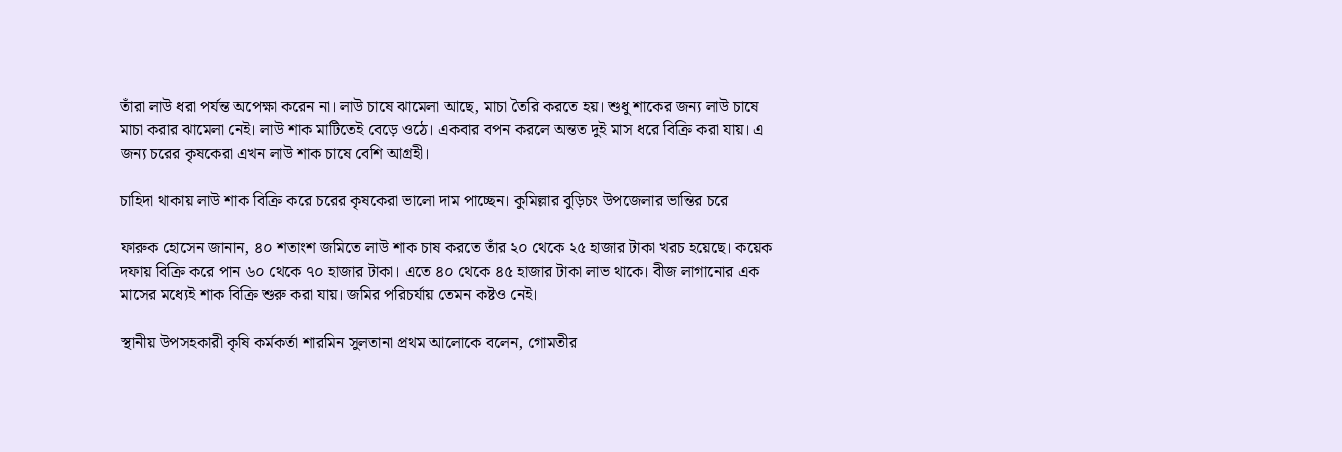তাঁরা লাউ ধরা পর্যন্ত অপেক্ষা করেন না। লাউ চাষে ঝামেলা আছে, মাচা তৈরি করতে হয়। শুধু শাকের জন্য লাউ চাষে মাচা করার ঝামেলা নেই। লাউ শাক মাটিতেই বেড়ে ওঠে। একবার বপন করলে অন্তত দুই মাস ধরে বিক্রি করা যায়। এ জন্য চরের কৃষকেরা এখন লাউ শাক চাষে বেশি আগ্রহী।

চাহিদা থাকায় লাউ শাক বিক্রি করে চরের কৃষকেরা ভালো দাম পাচ্ছেন। কুমিল্লার বুড়িচং উপজেলার ভান্তির চরে

ফারুক হোসেন জানান, ৪০ শতাংশ জমিতে লাউ শাক চাষ করতে তাঁর ২০ থেকে ২৫ হাজার টাকা খরচ হয়েছে। কয়েক দফায় বিক্রি করে পান ৬০ থেকে ৭০ হাজার টাকা। এতে ৪০ থেকে ৪৫ হাজার টাকা লাভ থাকে। বীজ লাগানোর এক মাসের মধ্যেই শাক বিক্রি শুরু করা যায়। জমির পরিচর্যায় তেমন কষ্টও নেই।

স্থানীয় উপসহকারী কৃষি কর্মকর্তা শারমিন সুলতানা প্রথম আলোকে বলেন, গোমতীর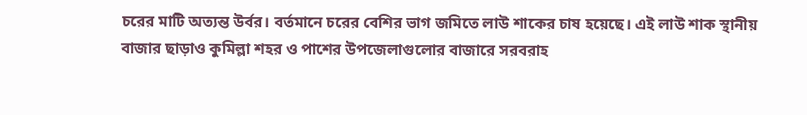চরের মাটি অত্যন্ত উর্বর। বর্তমানে চরের বেশির ভাগ জমিতে লাউ শাকের চাষ হয়েছে। এই লাউ শাক স্থানীয় বাজার ছাড়াও কুমিল্লা শহর ও পাশের উপজেলাগুলোর বাজারে সরবরাহ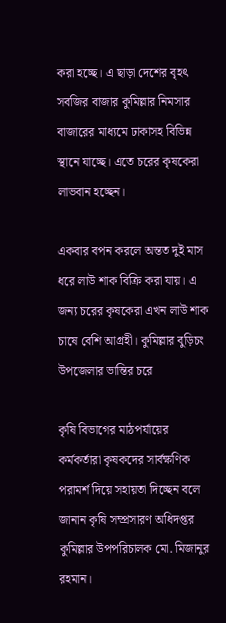করা হচ্ছে। এ ছাড়া দেশের বৃহৎ সবজির বাজার কুমিল্লার নিমসার বাজারের মাধ্যমে ঢাকাসহ বিভিন্ন স্থানে যাচ্ছে। এতে চরের কৃষকেরা লাভবান হচ্ছেন।

একবার বপন করলে অন্তত দুই মাস ধরে লাউ শাক বিক্রি করা যায়। এ জন্য চরের কৃষকেরা এখন লাউ শাক চাষে বেশি আগ্রহী। কুমিল্লার বুড়িচং উপজেলার ভান্তির চরে

কৃষি বিভাগের মাঠপর্যায়ের কর্মকর্তারা কৃষকদের সার্বক্ষণিক পরামর্শ দিয়ে সহায়তা দিচ্ছেন বলে জানান কৃষি সম্প্রসারণ অধিদপ্তর কুমিল্লার উপপরিচালক মো. মিজানুর রহমান।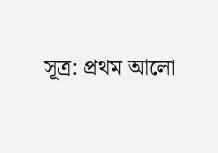সূত্র: প্রথম আলো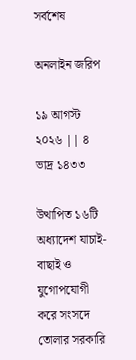সর্বশেষ

অনলাইন জরিপ

১৯ আগস্ট ২০২৬ || ৪ ভাদ্র ১৪৩৩

উত্থাপিত ১৬টি অধ্যাদেশ যাচাই-বাছাই ও যুগোপযোগী করে সংসদে তোলার সরকারি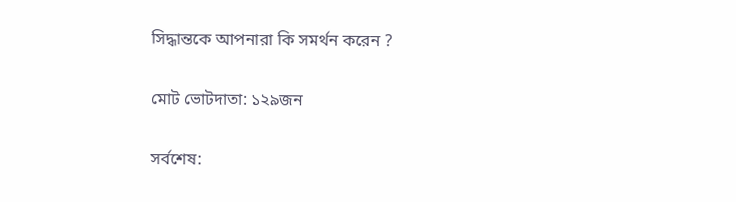সিদ্ধান্তকে আপনারা কি সমর্থন করেন ?

মোট ভোটদাতা: ১২৯জন

সর্বশেষ: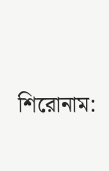শিরোনাম: